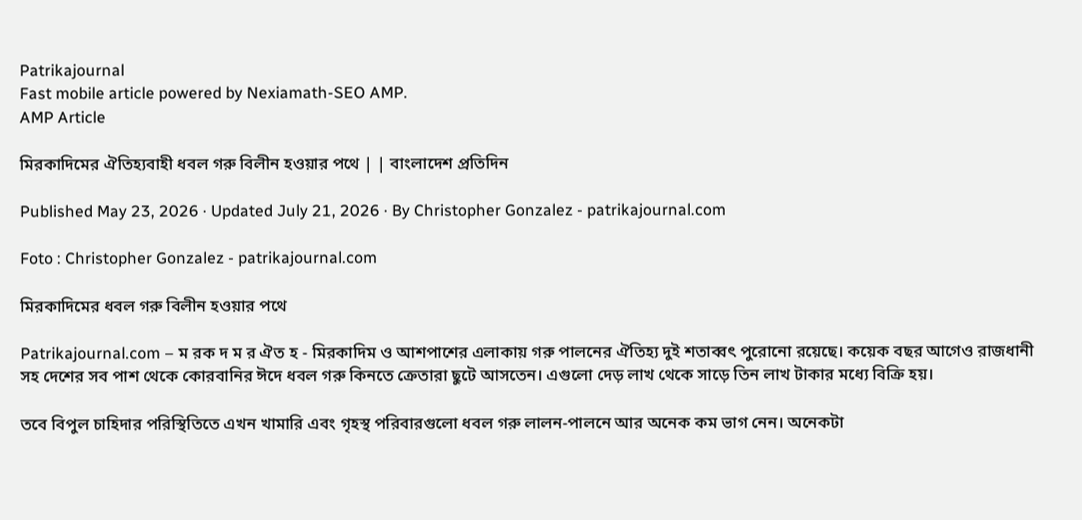Patrikajournal
Fast mobile article powered by Nexiamath-SEO AMP.
AMP Article

মিরকাদিমের ঐতিহ্যবাহী ধবল গরু বিলীন হওয়ার পথে | | বাংলাদেশ প্রতিদিন

Published May 23, 2026 · Updated July 21, 2026 · By Christopher Gonzalez - patrikajournal.com

Foto : Christopher Gonzalez - patrikajournal.com

মিরকাদিমের ধবল গরু বিলীন হওয়ার পথে

Patrikajournal.com – ম রক দ ম র ঐত হ - মিরকাদিম ও আশপাশের এলাকায় গরু পালনের ঐতিহ্য দুই শতাব্বৎ পুরোনো রয়েছে। কয়েক বছর আগেও রাজধানী সহ দেশের সব পাশ থেকে কোরবানির ঈদে ধবল গরু কিনতে ক্রেতারা ছুটে আসতেন। এগুলো দেড় লাখ থেকে সাড়ে তিন লাখ টাকার মধ্যে বিক্রি হয়।

তবে বিপুল চাহিদার পরিস্থিতিতে এখন খামারি এবং গৃহস্থ পরিবারগুলো ধবল গরু লালন-পালনে আর অনেক কম ভাগ নেন। অনেকটা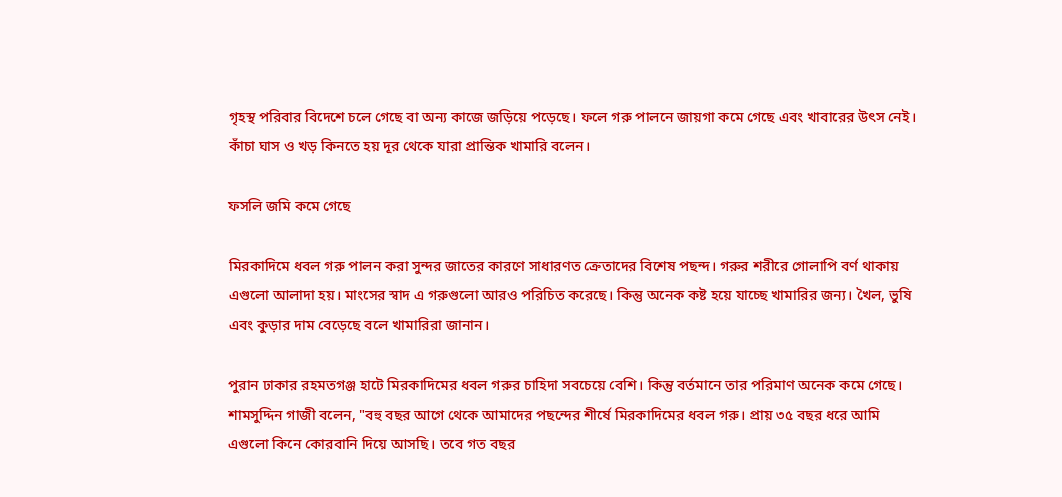গৃহস্থ পরিবার বিদেশে চলে গেছে বা অন্য কাজে জড়িয়ে পড়েছে। ফলে গরু পালনে জায়গা কমে গেছে এবং খাবারের উৎস নেই। কাঁচা ঘাস ও খড় কিনতে হয় দূর থেকে যারা প্রান্তিক খামারি বলেন।

ফসলি জমি কমে গেছে

মিরকাদিমে ধবল গরু পালন করা সুন্দর জাতের কারণে সাধারণত ক্রেতাদের বিশেষ পছন্দ। গরুর শরীরে গোলাপি বর্ণ থাকায় এগুলো আলাদা হয়। মাংসের স্বাদ এ গরুগুলো আরও পরিচিত করেছে। কিন্তু অনেক কষ্ট হয়ে যাচ্ছে খামারির জন্য। খৈল, ভুষি এবং কুড়ার দাম বেড়েছে বলে খামারিরা জানান।

পুরান ঢাকার রহমতগঞ্জ হাটে মিরকাদিমের ধবল গরুর চাহিদা সবচেয়ে বেশি। কিন্তু বর্তমানে তার পরিমাণ অনেক কমে গেছে। শামসুদ্দিন গাজী বলেন, "বহু বছর আগে থেকে আমাদের পছন্দের শীর্ষে মিরকাদিমের ধবল গরু। প্রায় ৩৫ বছর ধরে আমি এগুলো কিনে কোরবানি দিয়ে আসছি। তবে গত বছর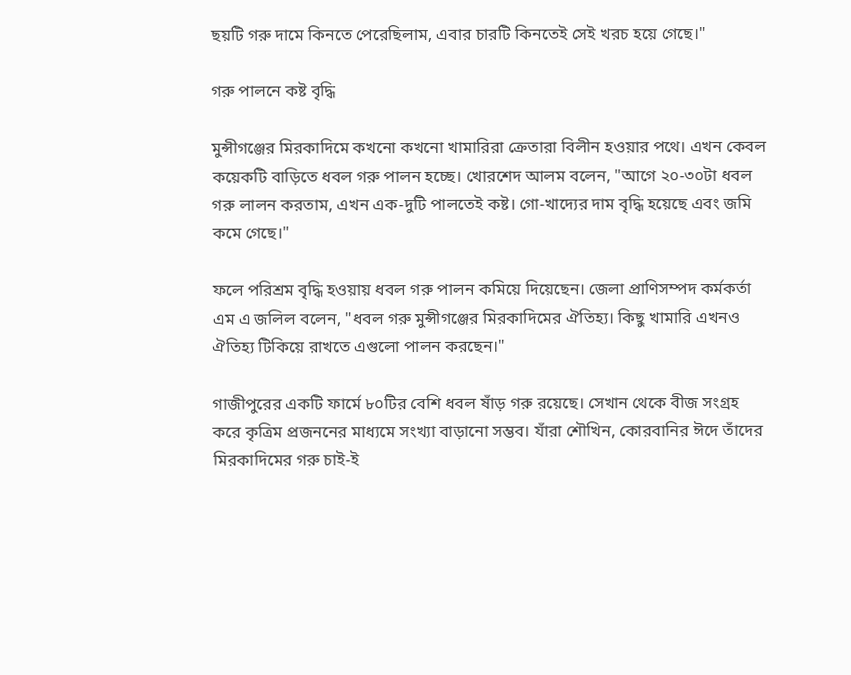ছয়টি গরু দামে কিনতে পেরেছিলাম, এবার চারটি কিনতেই সেই খরচ হয়ে গেছে।"

গরু পালনে কষ্ট বৃদ্ধি

মুন্সীগঞ্জের মিরকাদিমে কখনো কখনো খামারিরা ক্রেতারা বিলীন হওয়ার পথে। এখন কেবল কয়েকটি বাড়িতে ধবল গরু পালন হচ্ছে। খোরশেদ আলম বলেন, "আগে ২০-৩০টা ধবল গরু লালন করতাম, এখন এক-দুটি পালতেই কষ্ট। গো-খাদ্যের দাম বৃদ্ধি হয়েছে এবং জমি কমে গেছে।"

ফলে পরিশ্রম বৃদ্ধি হওয়ায় ধবল গরু পালন কমিয়ে দিয়েছেন। জেলা প্রাণিসম্পদ কর্মকর্তা এম এ জলিল বলেন, "ধবল গরু মুন্সীগঞ্জের মিরকাদিমের ঐতিহ্য। কিছু খামারি এখনও ঐতিহ্য টিকিয়ে রাখতে এগুলো পালন করছেন।"

গাজীপুরের একটি ফার্মে ৮০টির বেশি ধবল ষাঁড় গরু রয়েছে। সেখান থেকে বীজ সংগ্রহ করে কৃত্রিম প্রজননের মাধ্যমে সংখ্যা বাড়ানো সম্ভব। যাঁরা শৌখিন, কোরবানির ঈদে তাঁদের মিরকাদিমের গরু চাই-ই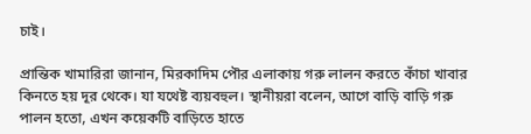চাই।

প্রান্তিক খামারিরা জানান, মিরকাদিম পৌর এলাকায় গরু লালন করতে কাঁচা খাবার কিনতে হয় দূর থেকে। যা যথেষ্ট ব্যয়বহুল। স্থানীয়রা বলেন, আগে বাড়ি বাড়ি গরু পালন হতো, এখন কয়েকটি বাড়িতে হাতে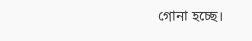গোনা হচ্ছে।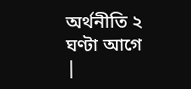অর্থনীতি ২ ঘণ্টা আগে |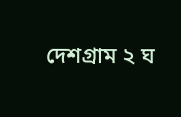দেশগ্রাম ২ ঘ